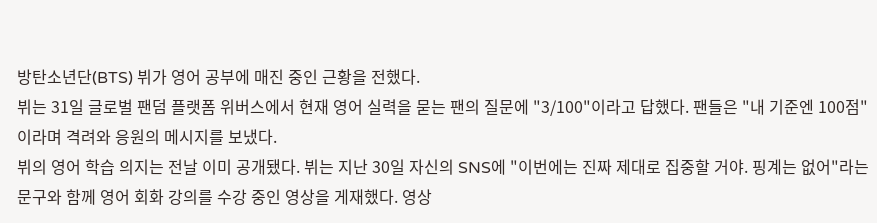방탄소년단(BTS) 뷔가 영어 공부에 매진 중인 근황을 전했다.
뷔는 31일 글로벌 팬덤 플랫폼 위버스에서 현재 영어 실력을 묻는 팬의 질문에 "3/100"이라고 답했다. 팬들은 "내 기준엔 100점"이라며 격려와 응원의 메시지를 보냈다.
뷔의 영어 학습 의지는 전날 이미 공개됐다. 뷔는 지난 30일 자신의 SNS에 "이번에는 진짜 제대로 집중할 거야. 핑계는 없어"라는 문구와 함께 영어 회화 강의를 수강 중인 영상을 게재했다. 영상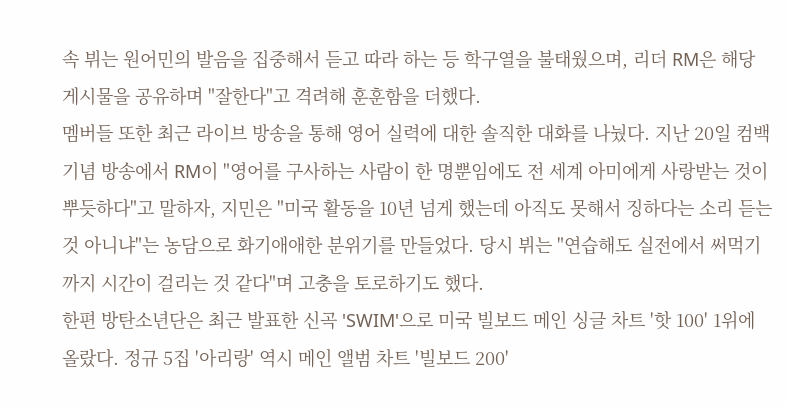속 뷔는 원어민의 발음을 집중해서 듣고 따라 하는 등 학구열을 불태웠으며, 리더 RM은 해당 게시물을 공유하며 "잘한다"고 격려해 훈훈함을 더했다.
멤버들 또한 최근 라이브 방송을 통해 영어 실력에 대한 솔직한 대화를 나눴다. 지난 20일 컴백 기념 방송에서 RM이 "영어를 구사하는 사람이 한 명뿐임에도 전 세계 아미에게 사랑받는 것이 뿌듯하다"고 말하자, 지민은 "미국 활동을 10년 넘게 했는데 아직도 못해서 징하다는 소리 듣는 것 아니냐"는 농담으로 화기애애한 분위기를 만들었다. 당시 뷔는 "연습해도 실전에서 써먹기까지 시간이 걸리는 것 같다"며 고충을 토로하기도 했다.
한편 방탄소년단은 최근 발표한 신곡 'SWIM'으로 미국 빌보드 메인 싱글 차트 '핫 100' 1위에 올랐다. 정규 5집 '아리랑' 역시 메인 앨범 차트 '빌보드 200'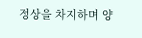정상을 차지하며 양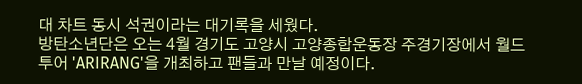대 차트 동시 석권이라는 대기록을 세웠다.
방탄소년단은 오는 4월 경기도 고양시 고양종합운동장 주경기장에서 월드 투어 'ARIRANG'을 개최하고 팬들과 만날 예정이다.